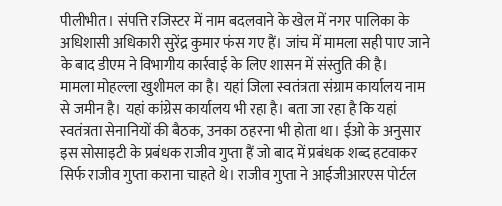पीलीभीत। संपत्ति रजिस्टर में नाम बदलवाने के खेल में नगर पालिका के अधिशासी अधिकारी सुरेंद्र कुमार फंस गए हैं। जांच में मामला सही पाए जाने के बाद डीएम ने विभागीय कार्रवाई के लिए शासन में संस्तुति की है।
मामला मोहल्ला खुशीमल का है। यहां जिला स्वतंत्रता संग्राम कार्यालय नाम से जमीन है। यहां कांग्रेस कार्यालय भी रहा है। बता जा रहा है कि यहां स्वतंत्रता सेनानियों की बैठक, उनका ठहरना भी होता था। ईओ के अनुसार इस सोसाइटी के प्रबंधक राजीव गुप्ता हैं जो बाद में प्रबंधक शब्द हटवाकर सिर्फ राजीव गुप्ता कराना चाहते थे। राजीव गुप्ता ने आईजीआरएस पोर्टल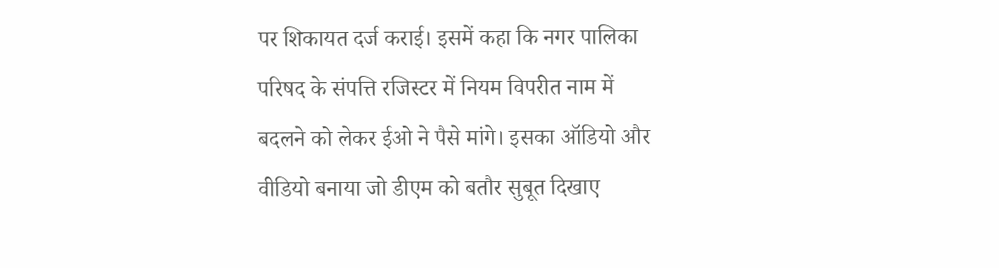पर शिकायत दर्ज कराई। इसमें कहा कि नगर पालिका परिषद के संपत्ति रजिस्टर में नियम विपरीत नाम में बदलने को लेकर ईओ ने पैसे मांगे। इसका ऑडियो और वीडियो बनाया जो डीएम को बतौर सुबूत दिखाए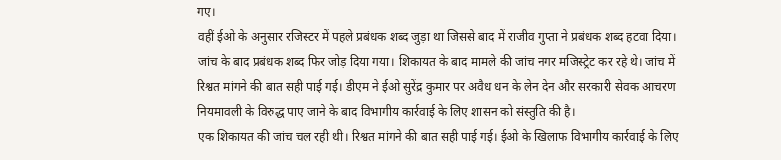गए।
वहीं ईओ के अनुसार रजिस्टर में पहले प्रबंधक शब्द जुड़ा था जिससे बाद में राजीव गुप्ता ने प्रबंधक शब्द हटवा दिया। जांच के बाद प्रबंधक शब्द फिर जोड़ दिया गया। शिकायत के बाद मामले की जांच नगर मजिस्ट्रेट कर रहे थे। जांच में रिश्वत मांगने की बात सही पाई गई। डीएम ने ईओ सुरेंद्र कुमार पर अवैध धन के लेन देन और सरकारी सेवक आचरण नियमावली के विरुद्ध पाए जाने के बाद विभागीय कार्रवाई के लिए शासन को संस्तुति की है।
एक शिकायत की जांच चल रही थी। रिश्वत मांगने की बात सही पाई गई। ईओ के खिलाफ विभागीय कार्रवाई के लिए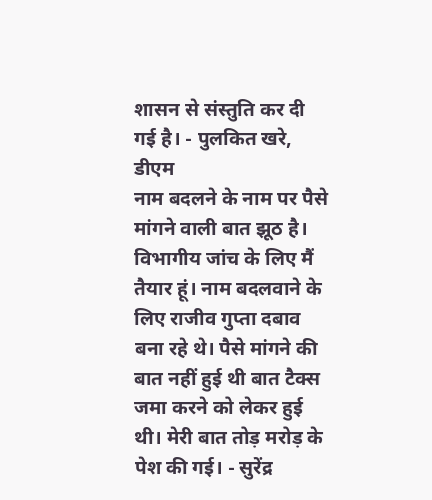शासन से संस्तुति कर दी गई है। - पुलकित खरे, डीएम
नाम बदलने के नाम पर पैसे मांगने वाली बात झूठ है। विभागीय जांच के लिए मैं तैयार हूं। नाम बदलवाने के लिए राजीव गुप्ता दबाव बना रहे थे। पैसे मांगने की बात नहीं हुई थी बात टैक्स जमा करने को लेकर हुई थी। मेरी बात तोड़ मरोड़ के पेश की गई। - सुरेंद्र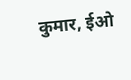कुमार, ईओ